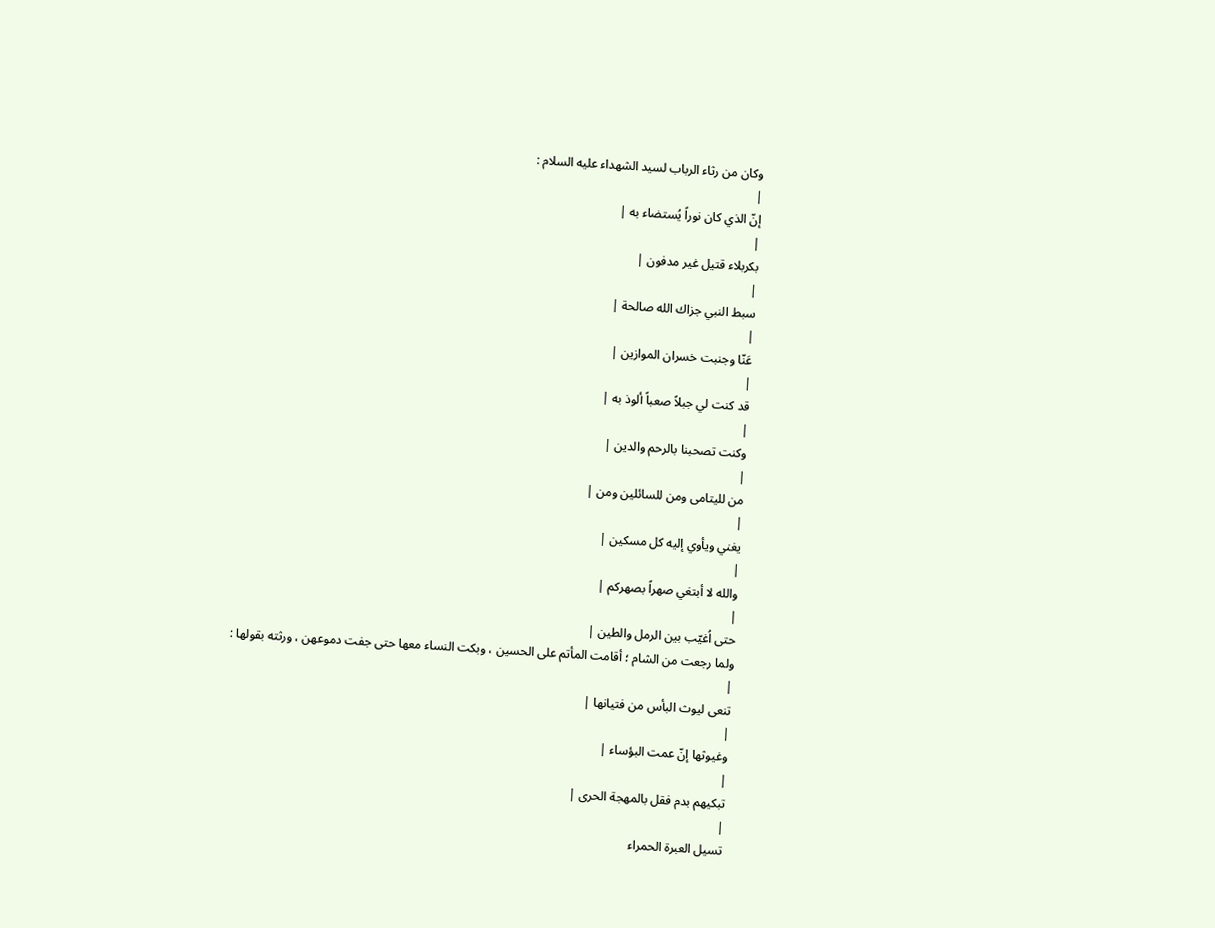وكان من رثاء الرباب لسيد الشهداء عليه السلام :
|
إنّ الذي كان نوراً يُستضاء به |
|
بكربلاء قتيل غير مدفون |
|
سبط النبي جزاك الله صالحة |
|
عَنّا وجنبت خسران الموازين |
|
قد كنت لي جبلاً صعباً ألوذ به |
|
وكنت تصحبنا بالرحم والدين |
|
من لليتامى ومن للسائلين ومن |
|
يغني ويأوي إليه كل مسكين |
|
والله لا أبتغي صهراً بصهركم |
|
حتى اُغيّب بين الرمل والطين |
ولما رجعت من الشام ؛ أقامت المأتم على الحسين ، وبكت النساء معها حتى جفت دموعهن ، ورثته بقولها :
|
تنعى ليوث البأس من فتيانها |
|
وغيوثها إنّ عمت البؤساء |
|
تبكيهم بدم فقل بالمهجة الحرى |
|
تسيل العبرة الحمراء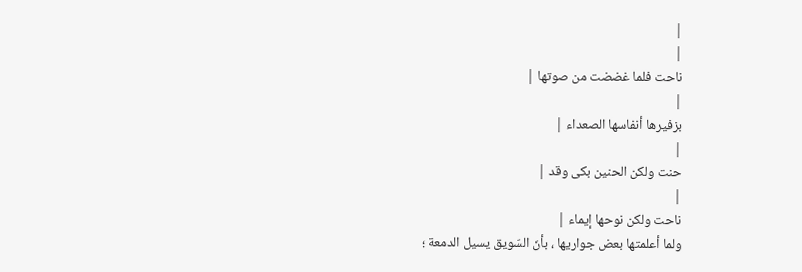|
|
ناحت فلما غضضت من صوتها |
|
بزفيرها أنفاسها الصعداء |
|
حنت ولكن الحنين بكى وقد |
|
ناحت ولكن نوحها إيماء |
ولما أعلمتها بعض جواريها ، بأنّ السّويق يسيل الدمعة ؛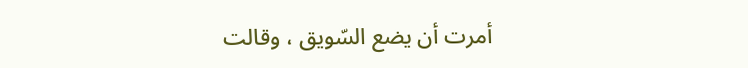أمرت أن يضع السّويق ، وقالت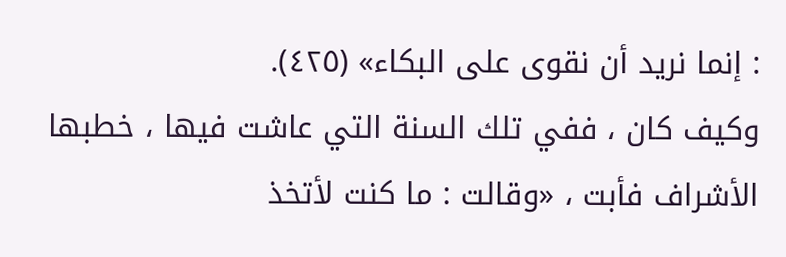: إنما نريد أن نقوى على البكاء» (٤٢٥).
وكيف كان ، ففي تلك السنة التي عاشت فيها ، خطبها الأشراف فأبت ، «وقالت : ما كنت لأتخذ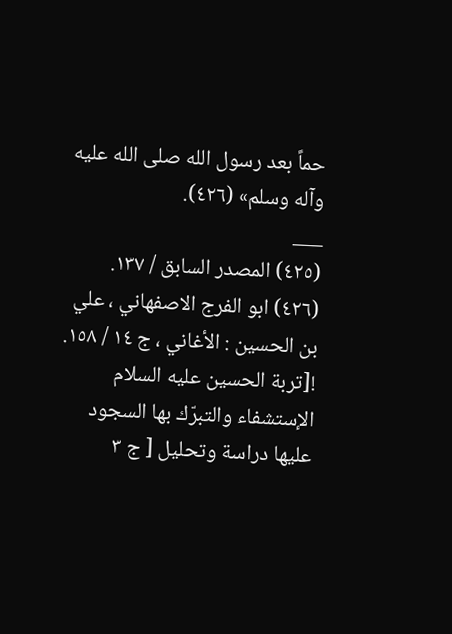حماً بعد رسول الله صلى الله عليه وآله وسلم» (٤٢٦).
___
(٤٢٥) المصدر السابق / ١٣٧.
(٤٢٦) ابو الفرج الاصفهاني ، علي بن الحسين : الأغاني ، ج ١٤ / ١٥٨.
![تربة الحسين عليه السلام الإستشفاء والتبرّك بها السجود عليها دراسة وتحليل [ ج ٣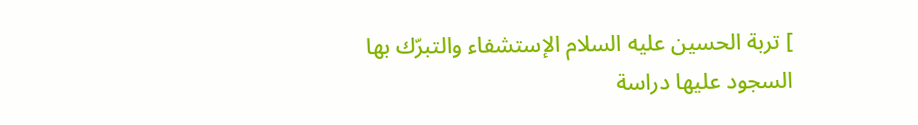] تربة الحسين عليه السلام الإستشفاء والتبرّك بها السجود عليها دراسة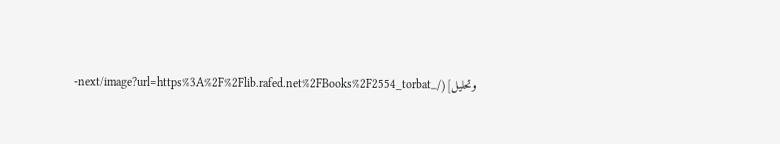وتحليل](/_next/image?url=https%3A%2F%2Flib.rafed.net%2FBooks%2F2554_torbat-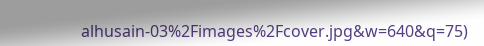alhusain-03%2Fimages%2Fcover.jpg&w=640&q=75)